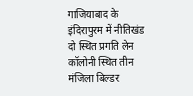गाजियाबाद के इंदिरापुरम में नीतिखंड दो स्थित प्रगति लेन कॉलोनी स्थित तीन मंजिला बिल्डर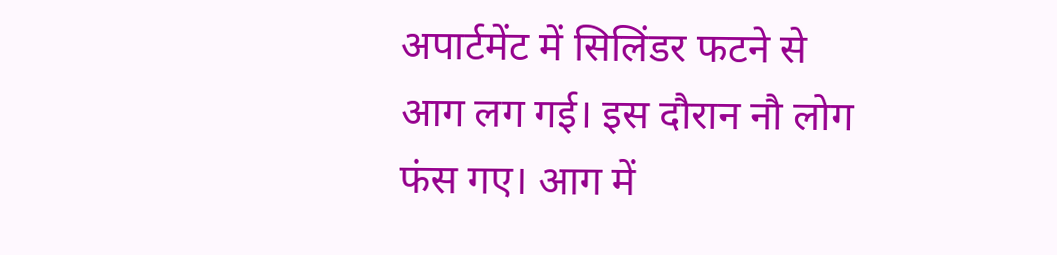अपार्टमेंट में सिलिंडर फटने से आग लग गई। इस दौरान नौ लोग फंस गए। आग में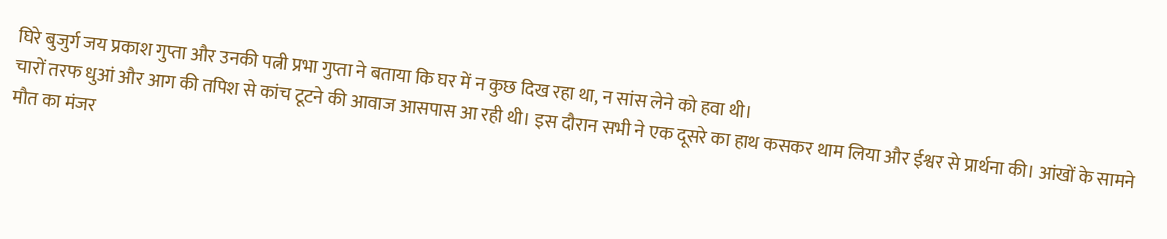घिरे बुजुर्ग जय प्रकाश गुप्ता और उनकी पत्नी प्रभा गुप्ता ने बताया कि घर में न कुछ दिख रहा था, न सांस लेने को हवा थी।
चारों तरफ धुआं और आग की तपिश से कांच टूटने की आवाज आसपास आ रही थी। इस दौरान सभी ने एक दूसरे का हाथ कसकर थाम लिया और ईश्वर से प्रार्थना की। आंखों के सामने मौत का मंजर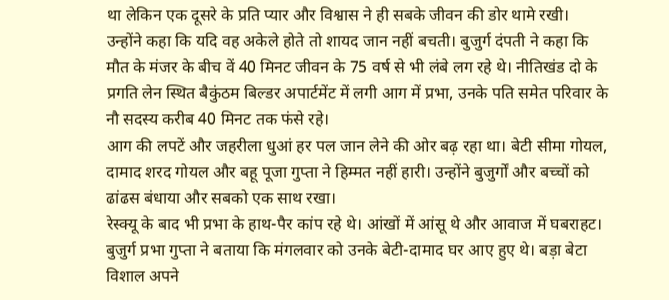था लेकिन एक दूसरे के प्रति प्यार और विश्वास ने ही सबके जीवन की डोर थामे रखी।
उन्होंने कहा कि यदि वह अकेले होते तो शायद जान नहीं बचती। बुजुर्ग दंपती ने कहा कि मौत के मंजर के बीच वें 40 मिनट जीवन के 75 वर्ष से भी लंबे लग रहे थे। नीतिखंड दो के प्रगति लेन स्थित बैकुंठम बिल्डर अपार्टमेंट में लगी आग में प्रभा, उनके पति समेत परिवार के नौ सदस्य करीब 40 मिनट तक फंसे रहे।
आग की लपटें और जहरीला धुआं हर पल जान लेने की ओर बढ़ रहा था। बेटी सीमा गोयल, दामाद शरद गोयल और बहू पूजा गुप्ता ने हिम्मत नहीं हारी। उन्होंने बुजुर्गों और बच्चों को ढांढस बंधाया और सबको एक साथ रखा।
रेस्क्यू के बाद भी प्रभा के हाथ-पैर कांप रहे थे। आंखों में आंसू थे और आवाज में घबराहट। बुजुर्ग प्रभा गुप्ता ने बताया कि मंगलवार को उनके बेटी-दामाद घर आए हुए थे। बड़ा बेटा विशाल अपने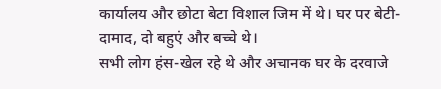कार्यालय और छोटा बेटा विशाल जिम में थे। घर पर बेटी-दामाद, दो बहुएं और बच्चे थे।
सभी लोग हंस-खेल रहे थे और अचानक घर के दरवाजे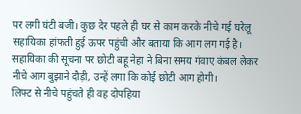पर लगी घंटी बजी। कुछ देर पहले ही घर से काम करके नीचे गई घरेलू सहायिका हांफती हुई ऊपर पहुंची और बताया कि आग लग गई है। सहायिका की सूचना पर छोटी बहू नेहा ने बिना समय गंवाए कंबल लेकर नीचे आग बुझाने दौड़ी, उन्हें लगा कि कोई छोटी आग होगी।
लिफ्ट से नीचे पहुंचते ही वह दोपहिया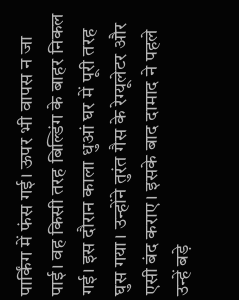पार्किंग में फंस गई। ऊपर भी वापस न जा पाई। वह किसी तरह बिल्डिंग के बाहर निकल गई। इस दौरान काला धुआं घर में पूरी तरह घुस गया। उन्होंने तुरंत गैस के रेग्यूलेटर और एसी बंद कराए। इसके बाद दामाद ने पहले उन्हें बड़े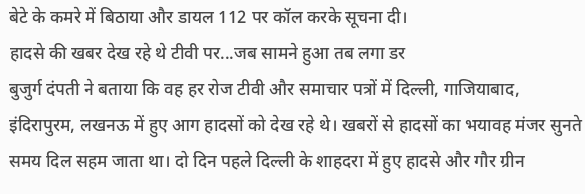बेटे के कमरे में बिठाया और डायल 112 पर कॉल करके सूचना दी।
हादसे की खबर देख रहे थे टीवी पर...जब सामने हुआ तब लगा डर
बुजुर्ग दंपती ने बताया कि वह हर रोज टीवी और समाचार पत्रों में दिल्ली, गाजियाबाद, इंदिरापुरम, लखनऊ में हुए आग हादसों को देख रहे थे। खबरों से हादसों का भयावह मंजर सुनते समय दिल सहम जाता था। दो दिन पहले दिल्ली के शाहदरा में हुए हादसे और गौर ग्रीन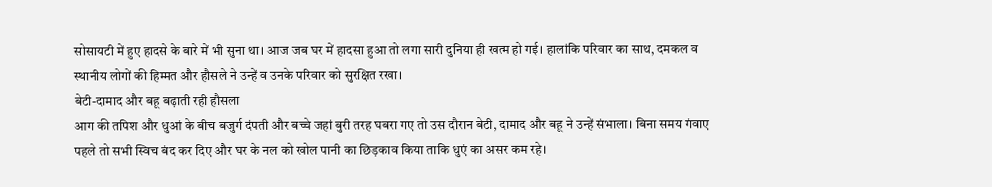सोसायटी में हुए हादसे के बारे में भी सुना था। आज जब घर में हादसा हुआ तो लगा सारी दुनिया ही खत्म हो गई। हालांकि परिवार का साथ, दमकल व स्थानीय लोगों की हिम्मत और हौसले ने उन्हें व उनके परिवार को सुरक्षित रखा।
बेटी-दामाद और बहू बढ़ाती रही हौसला
आग की तपिश और धुआं के बीच बजुर्ग दंपती और बच्चे जहां बुरी तरह घबरा गए तो उस दौरान बेटी, दामाद और बहू ने उन्हें संभाला। बिना समय गंवाए पहले तो सभी स्विच बंद कर दिए और घर के नल को खोल पानी का छिड़काव किया ताकि धुएं का असर कम रहे।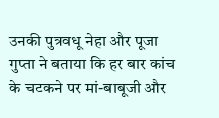उनकी पुत्रवधू नेहा और पूजा गुप्ता ने बताया कि हर बार कांच के चटकने पर मां-बाबूजी और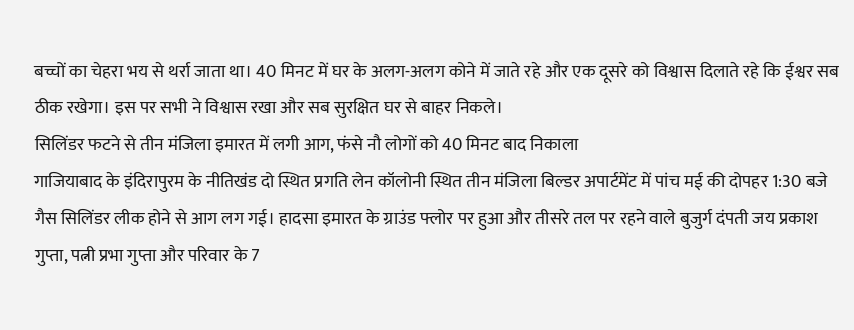बच्चों का चेहरा भय से थर्रा जाता था। 40 मिनट में घर के अलग-अलग कोने में जाते रहे और एक दूसरे को विश्वास दिलाते रहे कि ईश्वर सब ठीक रखेगा। इस पर सभी ने विश्वास रखा और सब सुरक्षित घर से बाहर निकले।
सिलिंडर फटने से तीन मंजिला इमारत में लगी आग, फंसे नौ लोगों को 40 मिनट बाद निकाला
गाजियाबाद के इंदिरापुरम के नीतिखंड दो स्थित प्रगति लेन कॉलोनी स्थित तीन मंजिला बिल्डर अपार्टमेंट में पांच मई की दोपहर 1:30 बजे गैस सिलिंडर लीक होने से आग लग गई। हादसा इमारत के ग्राउंड फ्लोर पर हुआ और तीसरे तल पर रहने वाले बुजुर्ग दंपती जय प्रकाश गुप्ता, पत्नी प्रभा गुप्ता और परिवार के 7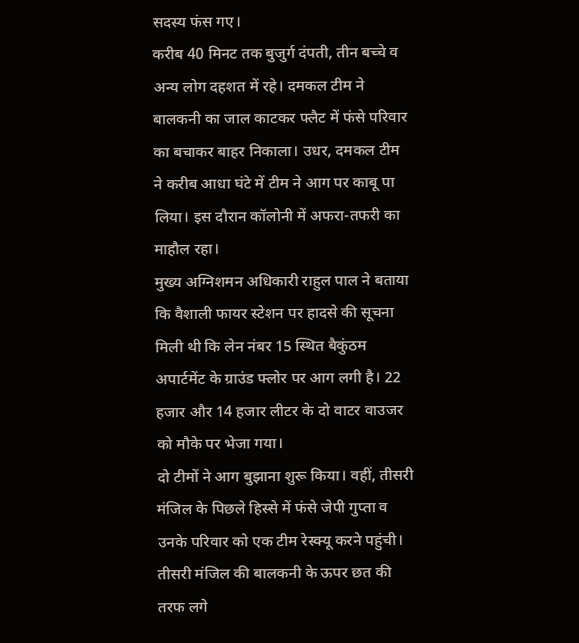सदस्य फंस गए।
करीब 40 मिनट तक बुजुर्ग दंपती, तीन बच्चे व अन्य लोग दहशत में रहे। दमकल टीम ने बालकनी का जाल काटकर फ्लैट में फंसे परिवार का बचाकर बाहर निकाला। उधर, दमकल टीम ने करीब आधा घंटे में टीम ने आग पर काबू पा लिया। इस दौरान कॉलोनी में अफरा-तफरी का माहौल रहा।
मुख्य अग्निशमन अधिकारी राहुल पाल ने बताया कि वैशाली फायर स्टेशन पर हादसे की सूचना मिली थी कि लेन नंबर 15 स्थित बैकुंठम अपार्टमेंट के ग्राउंड फ्लोर पर आग लगी है। 22 हजार और 14 हजार लीटर के दो वाटर वाउजर को मौके पर भेजा गया।
दो टीमों ने आग बुझाना शुरू किया। वहीं, तीसरी मंजिल के पिछले हिस्से में फंसे जेपी गुप्ता व उनके परिवार को एक टीम रेस्क्यू करने पहुंची। तीसरी मंजिल की बालकनी के ऊपर छत की तरफ लगे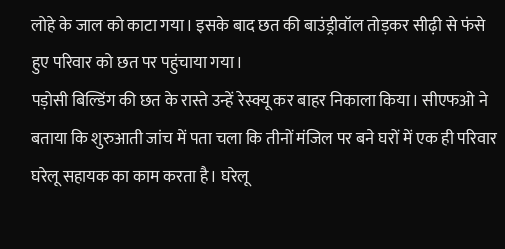लोहे के जाल को काटा गया। इसके बाद छत की बाउंड्रीवॉल तोड़कर सीढ़ी से फंसे हुए परिवार को छत पर पहुंचाया गया।
पड़ोसी बिल्डिंग की छत के रास्ते उन्हें रेस्क्यू कर बाहर निकाला किया। सीएफओ ने बताया कि शुरुआती जांच में पता चला कि तीनों मंजिल पर बने घरों में एक ही परिवार घरेलू सहायक का काम करता है। घरेलू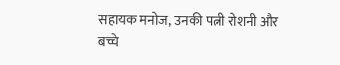सहायक मनोज, उनकी पत्नी रोशनी और बच्चे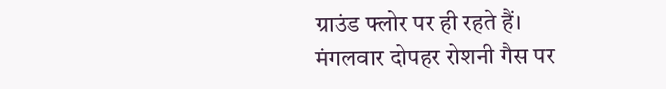ग्राउंड फ्लोर पर ही रहते हैं।
मंगलवार दोपहर रोशनी गैस पर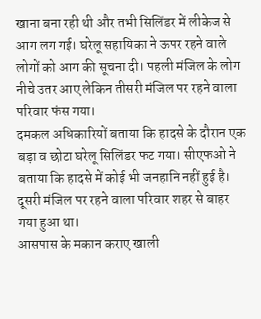खाना बना रही थी और तभी सिलिंडर में लीकेज से आग लग गई। घरेलू सहायिका ने ऊपर रहने वाले लोगों को आग की सूचना दी। पहली मंजिल के लोग नीचे उतर आए लेकिन तीसरी मंजिल पर रहने वाला परिवार फंस गया।
दमकल अधिकारियों बताया कि हादसे के दौरान एक बड़ा व छोटा घरेलू सिलिंडर फट गया। सीएफओ ने बताया कि हादसे में कोई भी जनहानि नहीं हुई है। दूसरी मंजिल पर रहने वाला परिवार शहर से बाहर गया हुआ था।
आसपास के मकान कराए खाली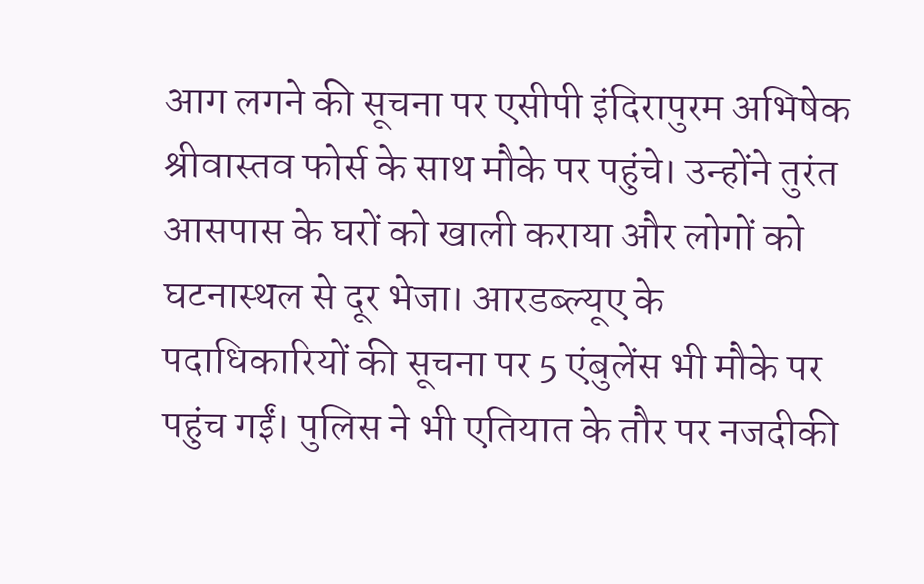आग लगने की सूचना पर एसीपी इंदिरापुरम अभिषेक श्रीवास्तव फोर्स के साथ मौके पर पहुंचे। उन्होंने तुरंत आसपास के घरों को खाली कराया और लोगों को घटनास्थल से दूर भेजा। आरडब्ल्यूए के पदाधिकारियों की सूचना पर 5 एंबुलेंस भी मौके पर पहुंच गईं। पुलिस ने भी एतियात के तौर पर नजदीकी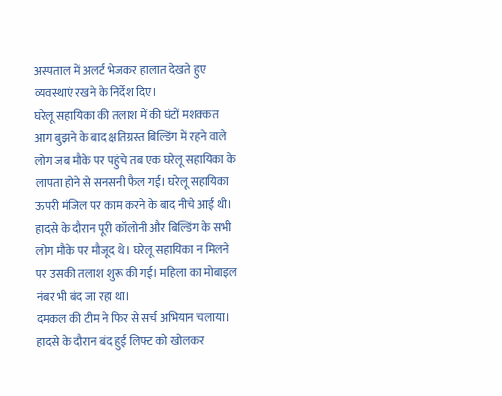अस्पताल में अलर्ट भेजकर हालात देखते हुए व्यवस्थाएं रखने के निर्देश दिए।
घरेलू सहायिका की तलाश में की घंटों मशक्कत
आग बुझने के बाद क्षतिग्रस्त बिल्डिंग में रहने वाले लोग जब मौके पर पहुंचे तब एक घरेलू सहायिका के लापता होने से सनसनी फैल गई। घरेलू सहायिका ऊपरी मंजिल पर काम करने के बाद नीचे आई थी। हादसे के दौरान पूरी कॉलोनी और बिल्डिंग के सभी लोग मौके पर मौजूद थे। घरेलू सहायिका न मिलने पर उसकी तलाश शुरू की गई। महिला का मोबाइल नंबर भी बंद जा रहा था।
दमकल की टीम ने फिर से सर्च अभियान चलाया। हादसे के दौरान बंद हुई लिफ्ट को खोलकर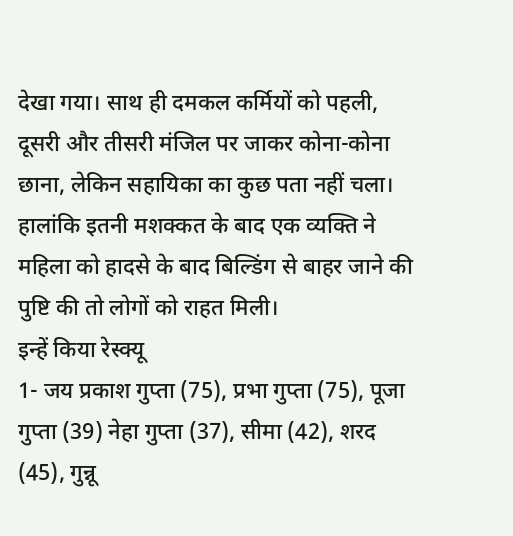देखा गया। साथ ही दमकल कर्मियों को पहली, दूसरी और तीसरी मंजिल पर जाकर कोना-कोना छाना, लेकिन सहायिका का कुछ पता नहीं चला। हालांकि इतनी मशक्कत के बाद एक व्यक्ति ने महिला को हादसे के बाद बिल्डिंग से बाहर जाने की पुष्टि की तो लोगों को राहत मिली।
इन्हें किया रेस्क्यू
1- जय प्रकाश गुप्ता (75), प्रभा गुप्ता (75), पूजा गुप्ता (39) नेहा गुप्ता (37), सीमा (42), शरद (45), गुन्नू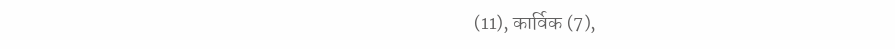(11), कार्विक (7),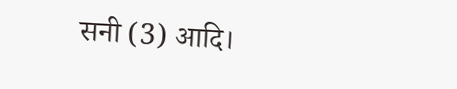सनी (3) आदि।